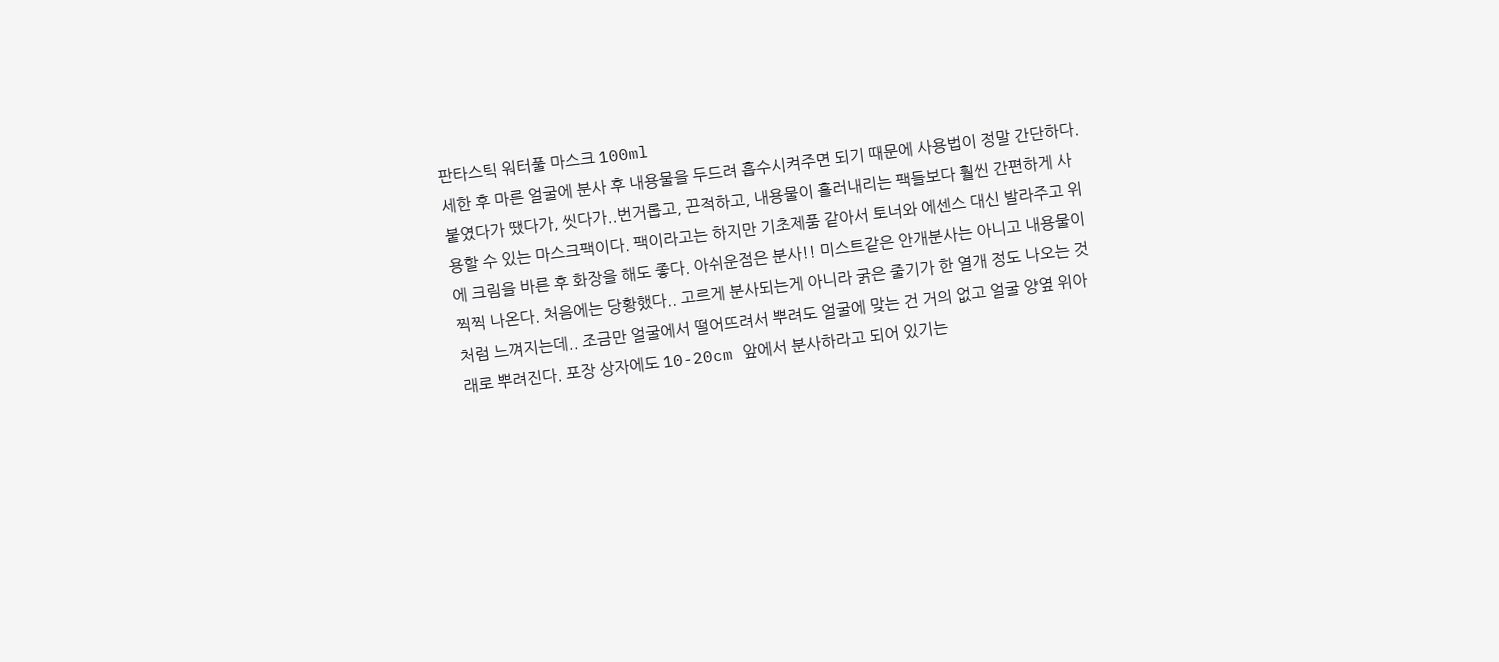판타스틱 워터풀 마스크 100ml
세한 후 마른 얼굴에 분사 후 내용물을 두드려 흡수시켜주면 되기 때문에 사용법이 정말 간단하다. 붙였다가 땠다가, 씻다가..번거롭고, 끈적하고, 내용물이 흘러내리는 팩들보다 훨씬 간편하게 사용할 수 있는 마스크팩이다. 팩이라고는 하지만 기초제품 같아서 토너와 에센스 대신 발라주고 위에 크림을 바른 후 화장을 해도 좋다. 아쉬운점은 분사!! 미스트같은 안개분사는 아니고 내용물이 찍찍 나온다. 처음에는 당황했다.. 고르게 분사되는게 아니라 굵은 줄기가 한 열개 정도 나오는 것처럼 느껴지는데.. 조금만 얼굴에서 떨어뜨려서 뿌려도 얼굴에 맞는 건 거의 없고 얼굴 양옆 위아래로 뿌려진다. 포장 상자에도 10-20cm 앞에서 분사하라고 되어 있기는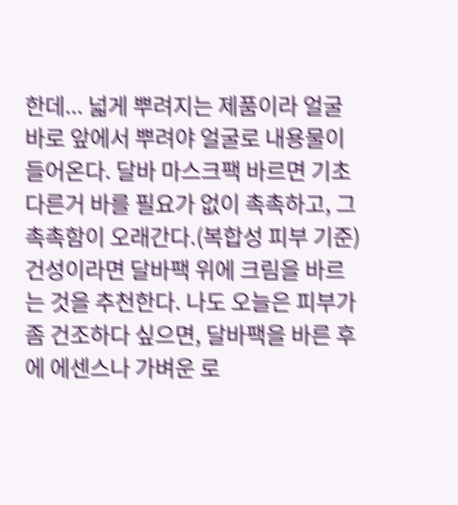한데... 넓게 뿌려지는 제품이라 얼굴 바로 앞에서 뿌려야 얼굴로 내용물이 들어온다. 달바 마스크팩 바르면 기초 다른거 바를 필요가 없이 촉촉하고, 그 촉촉함이 오래간다.(복합성 피부 기준) 건성이라면 달바팩 위에 크림을 바르는 것을 추천한다. 나도 오늘은 피부가 좀 건조하다 싶으면, 달바팩을 바른 후에 에센스나 가벼운 로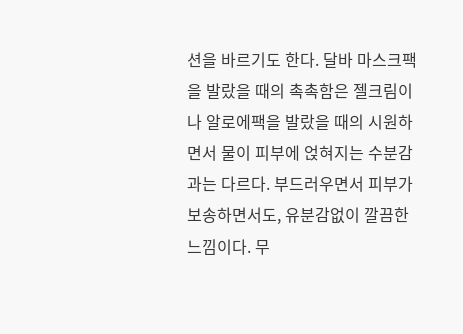션을 바르기도 한다. 달바 마스크팩을 발랐을 때의 촉촉함은 젤크림이나 알로에팩을 발랐을 때의 시원하면서 물이 피부에 얹혀지는 수분감과는 다르다. 부드러우면서 피부가 보송하면서도, 유분감없이 깔끔한 느낌이다. 무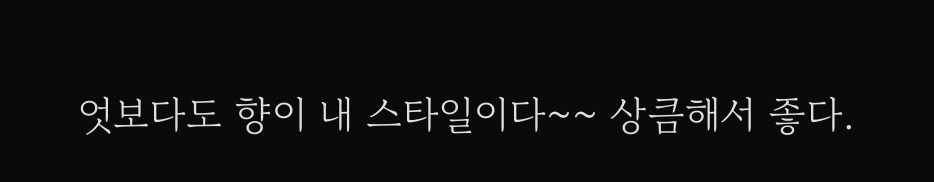엇보다도 향이 내 스타일이다~~ 상큼해서 좋다.